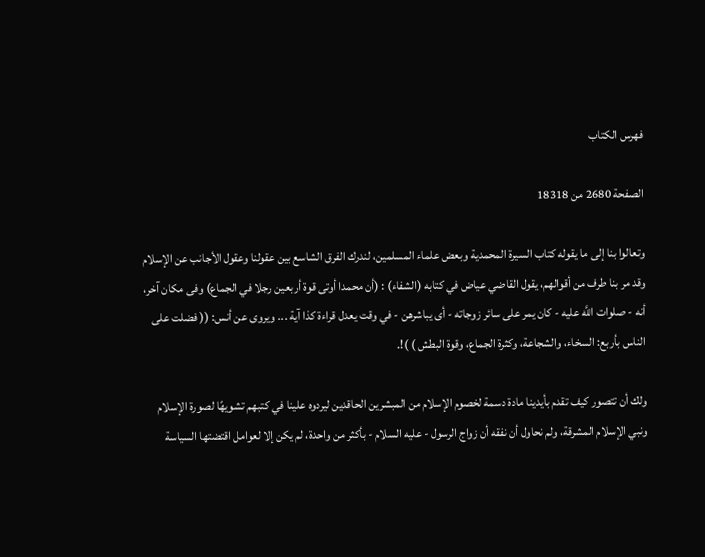فهرس الكتاب

الصفحة 2680 من 18318

وتعالوا بنا إلى ما يقوله كتاب السيرة المحمدية وبعض علماء المسلمين، لندرك الفرق الشاسع بين عقولنا وعقول الأجانب عن الإسلام وقد مر بنا طرف من أقوالهم، يقول القاضي عياض في كتابه (الشفاء) : (أن محمدا أوتى قوة أربعين رجلا في الجماع) وفى مكان آخر، أنه - صلوات اللَّه عليه - كان يمر على سائر زوجاته - أى يباشرهن - في وقت يعدل قراءة كذا آية ... ويروى عن أنس: (( فضلت على الناس بأربع: السخاء، والشجاعة، وكثرة الجماع، وقوة البطش ) )!.

ولك أن تتصور كيف تقدم بأيدينا مادة دسمة لخصوم الإسلام من المبشرين الحاقدين ليردوه علينا في كتبهم تشويهًا لصورة الإسلام ونبي الإسلام المشرقة، ولم نحاول أن نفقه أن زواج الرسول - عليه السلام - بأكثر من واحدة، لم يكن إلا لعوامل اقتضتها السياسة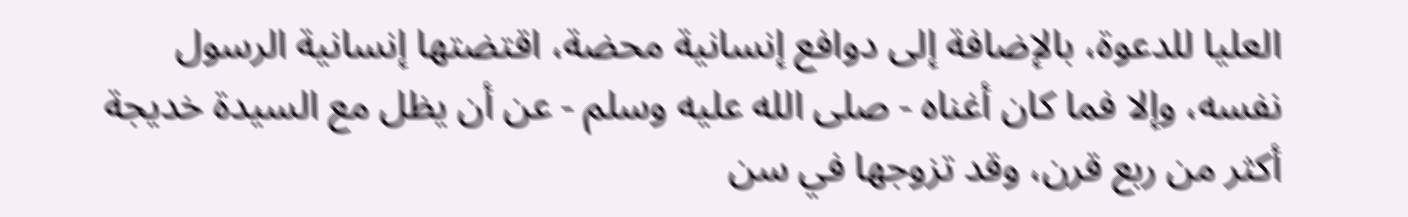العليا للدعوة، بالإضافة إلى دوافع إنسانية محضة، اقتضتها إنسانية الرسول نفسه، وإلا فما كان أغناه - صلى الله عليه وسلم - عن أن يظل مع السيدة خديجة أكثر من ربع قرن، وقد تزوجها في سن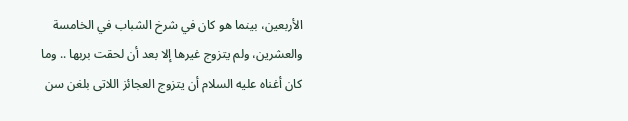الأربعين، بينما هو كان في شرخ الشباب في الخامسة والعشرين، ولم يتزوج غيرها إلا بعد أن لحقت بربها .. وما كان أغناه عليه السلام أن يتزوج العجائز اللاتى بلغن سن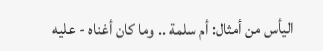اليأس من أمثال: أم سلمة .. وما كان أغناه - عليه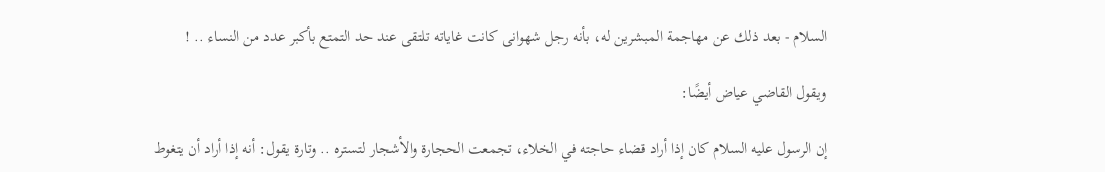السلام - بعد ذلك عن مهاجمة المبشرين له، بأنه رجل شهوانى كانت غاياته تلتقى عند حد التمتع بأكبر عدد من النساء .. !

ويقول القاضي عياض أيضًا:

إن الرسول عليه السلام كان إذا أراد قضاء حاجته في الخلاء، تجمعت الحجارة والأشجار لتستره .. وتارة يقول: أنه إذا أراد أن يتغوط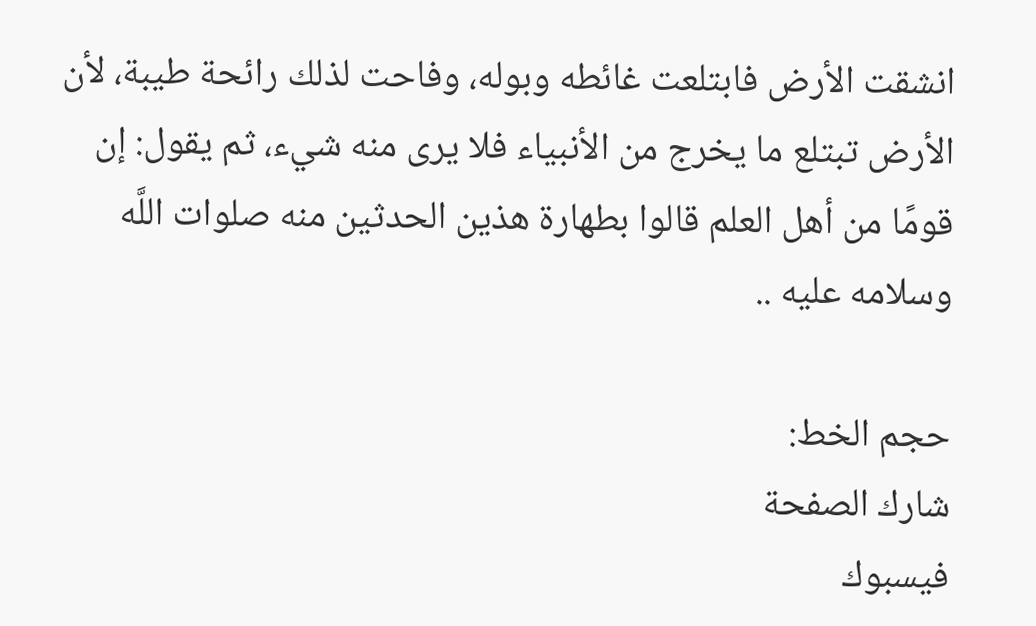انشقت الأرض فابتلعت غائطه وبوله، وفاحت لذلك رائحة طيبة، لأن الأرض تبتلع ما يخرج من الأنبياء فلا يرى منه شيء، ثم يقول: إن قومًا من أهل العلم قالوا بطهارة هذين الحدثين منه صلوات اللَّه وسلامه عليه ..

حجم الخط:
شارك الصفحة
فيسبوك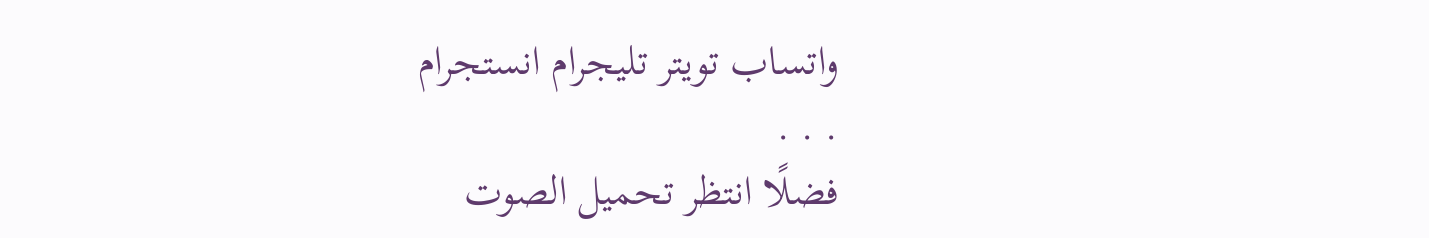واتساب تويتر تليجرام انستجرام
. . .
فضلًا انتظر تحميل الصوت